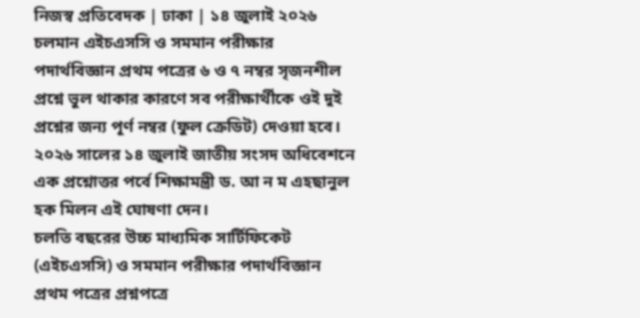নিজস্ব প্রতিবেদক | ঢাকা | ১৪ জুলাই ২০২৬
চলমান এইচএসসি ও সমমান পরীক্ষার পদার্থবিজ্ঞান প্রথম পত্রের ৬ ও ৭ নম্বর সৃজনশীল প্রশ্নে ভুল থাকার কারণে সব পরীক্ষার্থীকে ওই দুই প্রশ্নের জন্য পূর্ণ নম্বর (ফুল ক্রেডিট) দেওয়া হবে। ২০২৬ সালের ১৪ জুলাই জাতীয় সংসদ অধিবেশনে এক প্রশ্নোত্তর পর্বে শিক্ষামন্ত্রী ড. আ ন ম এহছানুল হক মিলন এই ঘোষণা দেন।
চলতি বছরের উচ্চ মাধ্যমিক সার্টিফিকেট (এইচএসসি) ও সমমান পরীক্ষার পদার্থবিজ্ঞান প্রথম পত্রের প্রশ্নপত্রে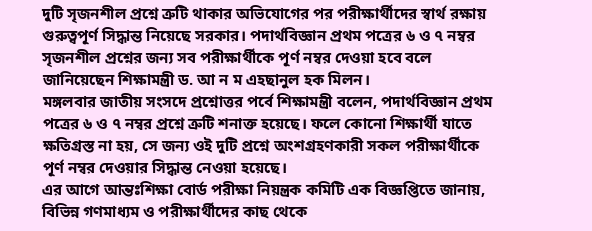দুটি সৃজনশীল প্রশ্নে ত্রুটি থাকার অভিযোগের পর পরীক্ষার্থীদের স্বার্থ রক্ষায় গুরুত্বপূর্ণ সিদ্ধান্ত নিয়েছে সরকার। পদার্থবিজ্ঞান প্রথম পত্রের ৬ ও ৭ নম্বর সৃজনশীল প্রশ্নের জন্য সব পরীক্ষার্থীকে পূর্ণ নম্বর দেওয়া হবে বলে জানিয়েছেন শিক্ষামন্ত্রী ড. আ ন ম এহছানুল হক মিলন।
মঙ্গলবার জাতীয় সংসদে প্রশ্নোত্তর পর্বে শিক্ষামন্ত্রী বলেন, পদার্থবিজ্ঞান প্রথম পত্রের ৬ ও ৭ নম্বর প্রশ্নে ত্রুটি শনাক্ত হয়েছে। ফলে কোনো শিক্ষার্থী যাতে ক্ষতিগ্রস্ত না হয়, সে জন্য ওই দুটি প্রশ্নে অংশগ্রহণকারী সকল পরীক্ষার্থীকে পূর্ণ নম্বর দেওয়ার সিদ্ধান্ত নেওয়া হয়েছে।
এর আগে আন্তঃশিক্ষা বোর্ড পরীক্ষা নিয়ন্ত্রক কমিটি এক বিজ্ঞপ্তিতে জানায়, বিভিন্ন গণমাধ্যম ও পরীক্ষার্থীদের কাছ থেকে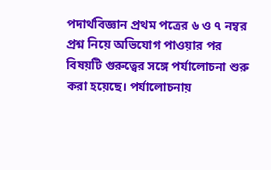পদার্থবিজ্ঞান প্রথম পত্রের ৬ ও ৭ নম্বর প্রশ্ন নিয়ে অভিযোগ পাওয়ার পর বিষয়টি গুরুত্বের সঙ্গে পর্যালোচনা শুরু করা হয়েছে। পর্যালোচনায়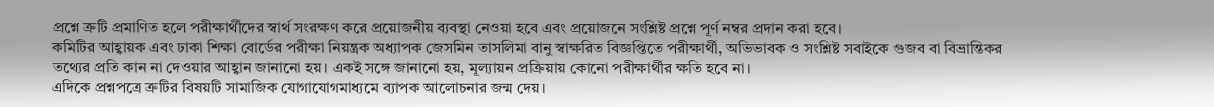প্রশ্নে ত্রুটি প্রমাণিত হলে পরীক্ষার্থীদের স্বার্থ সংরক্ষণ করে প্রয়োজনীয় ব্যবস্থা নেওয়া হবে এবং প্রয়োজনে সংশ্লিষ্ট প্রশ্নে পূর্ণ নম্বর প্রদান করা হবে।
কমিটির আহ্বায়ক এবং ঢাকা শিক্ষা বোর্ডের পরীক্ষা নিয়ন্ত্রক অধ্যাপক জেসমিন তাসলিমা বানু স্বাক্ষরিত বিজ্ঞপ্তিতে পরীক্ষার্থী, অভিভাবক ও সংশ্লিষ্ট সবাইকে গুজব বা বিভ্রান্তিকর তথ্যের প্রতি কান না দেওয়ার আহ্বান জানানো হয়। একই সঙ্গে জানানো হয়, মূল্যায়ন প্রক্রিয়ায় কোনো পরীক্ষার্থীর ক্ষতি হবে না।
এদিকে প্রশ্নপত্রে ত্রুটির বিষয়টি সামাজিক যোগাযোগমাধ্যমে ব্যাপক আলোচনার জন্ম দেয়।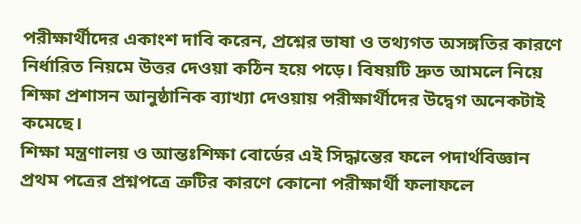পরীক্ষার্থীদের একাংশ দাবি করেন, প্রশ্নের ভাষা ও তথ্যগত অসঙ্গতির কারণে নির্ধারিত নিয়মে উত্তর দেওয়া কঠিন হয়ে পড়ে। বিষয়টি দ্রুত আমলে নিয়ে শিক্ষা প্রশাসন আনুষ্ঠানিক ব্যাখ্যা দেওয়ায় পরীক্ষার্থীদের উদ্বেগ অনেকটাই কমেছে।
শিক্ষা মন্ত্রণালয় ও আন্তঃশিক্ষা বোর্ডের এই সিদ্ধান্তের ফলে পদার্থবিজ্ঞান প্রথম পত্রের প্রশ্নপত্রে ত্রুটির কারণে কোনো পরীক্ষার্থী ফলাফলে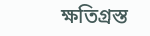ক্ষতিগ্রস্ত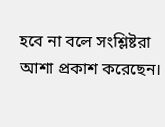হবে না বলে সংশ্লিষ্টরা আশা প্রকাশ করেছেন।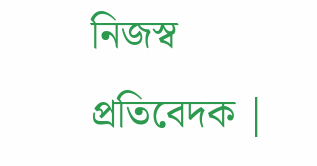নিজস্ব প্রতিবেদক |